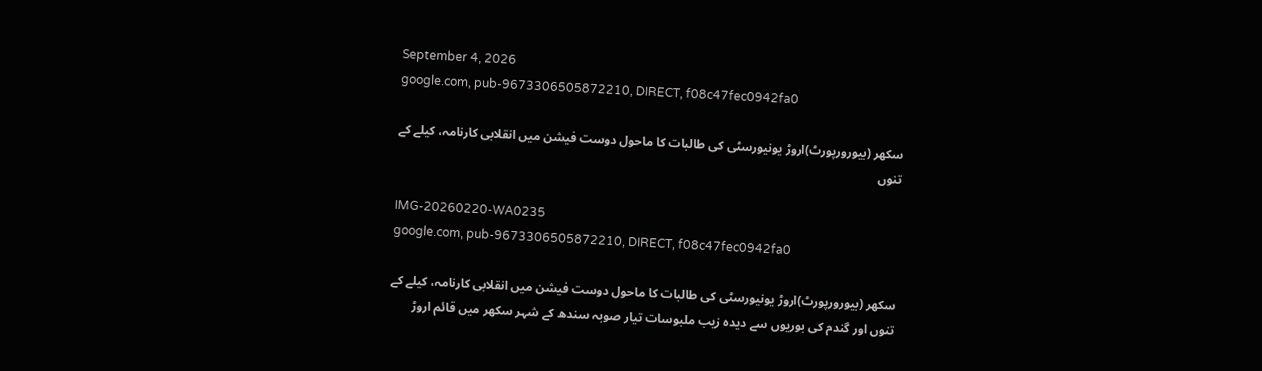September 4, 2026
google.com, pub-9673306505872210, DIRECT, f08c47fec0942fa0

سکھر (بیورورپورٹ)اروڑ یونیورسٹی کی طالبات کا ماحول دوست فیشن میں انقلابی کارنامہ، کیلے کے تنوں

IMG-20260220-WA0235
google.com, pub-9673306505872210, DIRECT, f08c47fec0942fa0

سکھر (بیورورپورٹ)اروڑ یونیورسٹی کی طالبات کا ماحول دوست فیشن میں انقلابی کارنامہ، کیلے کے تنوں اور گندم کی بوریوں سے دیدہ زیب ملبوسات تیار صوبہ سندھ کے شہر سکھر میں قائم اروڑ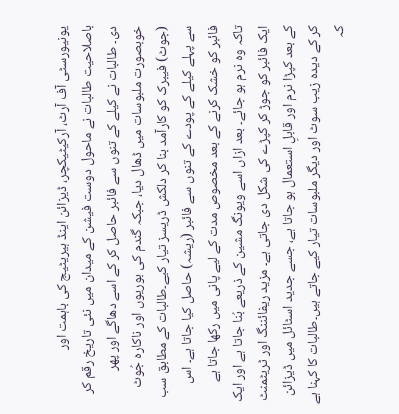یونیورسٹی آف آرٹ، آرکیٹیکچر، ڈیزائن اینڈ ہیریٹیج کی باہمت اور باصلاحیت طالبات نے ماحول دوست فیشن کے میدان میں نئی تاریخ رقم کر دی۔ طالبات نے کیلے کے تنوں سے فائبر حاصل کر کے اسے دھاگے اور پھر خوبصورت ملبوسات میں ڈھال دیا، جبکہ گندم کی بوریوں اور ناکارہ جُوٹ (جوٹ) فیبرک کو کارآمد بنا کر دلکش ڈریسز تیار کیے۔طالبات کے مطابق سب سے پہلے کیلے کے پودے کے تنوں سے فائبر (ریشہ) حاصل کیا جاتا ہے۔ اس فائبر کو خشک کرنے کے بعد مخصوص مدت کے لیے پانی میں رکھا جاتا ہے تاکہ وہ نرم ہو جائے۔ بعد ازاں اسے ویونگ مشین کے ذریعے بُنا جاتا ہے اور ایک ایک فائبر کو جوڑ کر کپڑے کی شکل دی جاتی ہے۔ مزید ریفائننگ اور ٹریٹمنٹ کے بعد کپڑا نرم اور قابلِ استعمال ہو جاتا ہے، جسے جدید اسٹائل میں ڈیزائن کر کے دیدہ زیب سوٹ اور دیگر ملبوسات تیار کیے جاتے ہیں۔طالبات کا کہنا ہے کہ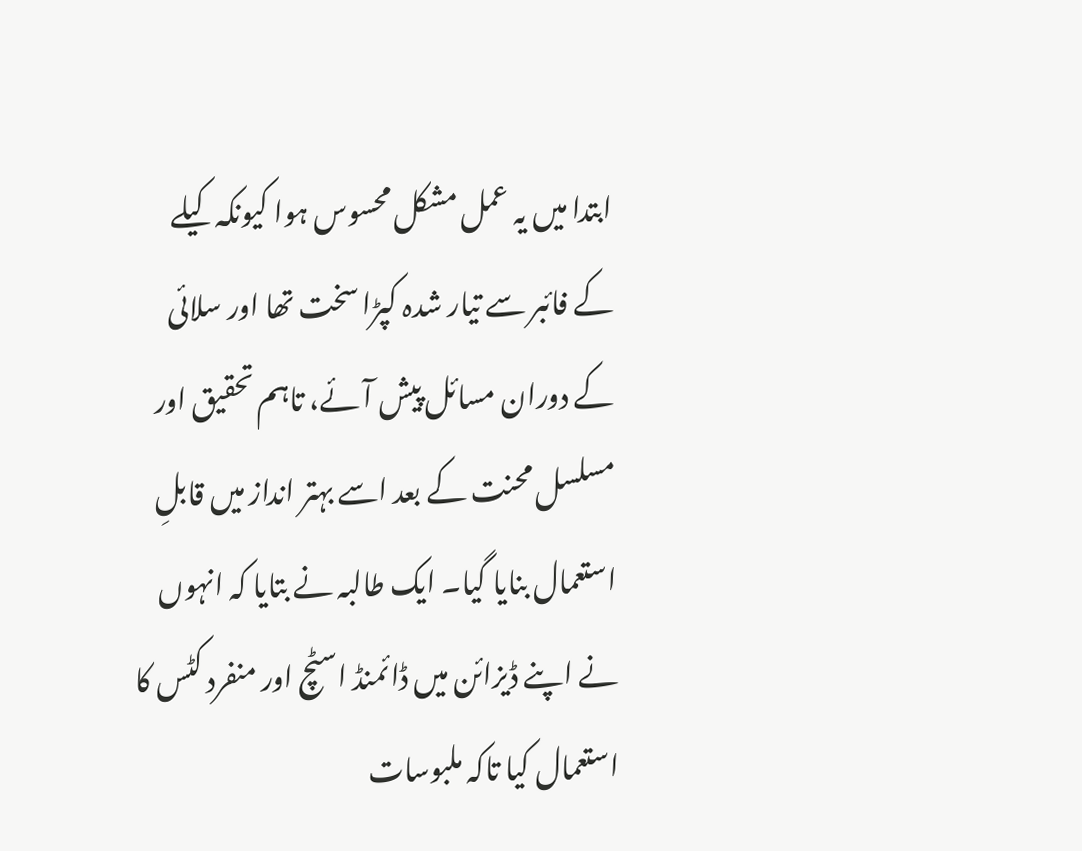ابتدا میں یہ عمل مشکل محسوس ہوا کیونکہ کیلے کے فائبر سے تیار شدہ کپڑا سخت تھا اور سلائی کے دوران مسائل پیش آئے، تاہم تحقیق اور مسلسل محنت کے بعد اسے بہتر انداز میں قابلِ استعمال بنایا گیا۔ ایک طالبہ نے بتایا کہ انہوں نے اپنے ڈیزائن میں ڈائمنڈ اسٹچ اور منفرد کٹس کا استعمال کیا تاکہ ملبوسات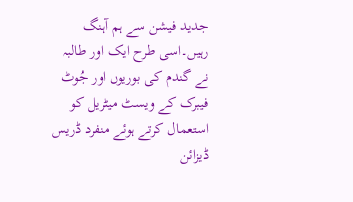جدید فیشن سے ہم آہنگ رہیں۔اسی طرح ایک اور طالبہ نے گندم کی بوریوں اور جُوٹ فیبرک کے ویسٹ میٹریل کو استعمال کرتے ہوئے منفرد ڈریس ڈیزائن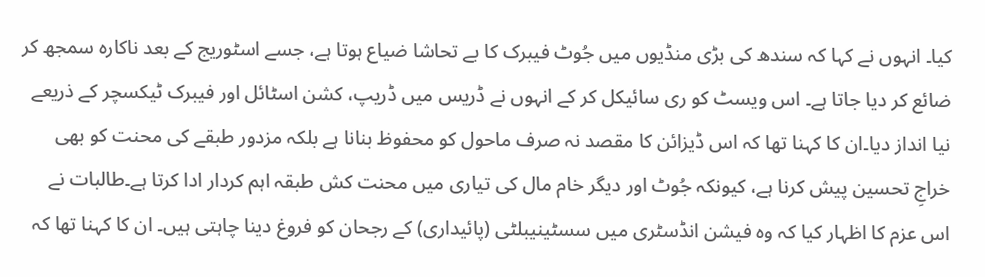کیا۔ انہوں نے کہا کہ سندھ کی بڑی منڈیوں میں جُوٹ فیبرک کا بے تحاشا ضیاع ہوتا ہے، جسے اسٹوریج کے بعد ناکارہ سمجھ کر ضائع کر دیا جاتا ہے۔ اس ویسٹ کو ری سائیکل کر کے انہوں نے ڈریس میں ڈریپ، کشن اسٹائل اور فیبرک ٹیکسچر کے ذریعے نیا انداز دیا۔ان کا کہنا تھا کہ اس ڈیزائن کا مقصد نہ صرف ماحول کو محفوظ بنانا ہے بلکہ مزدور طبقے کی محنت کو بھی خراجِ تحسین پیش کرنا ہے، کیونکہ جُوٹ اور دیگر خام مال کی تیاری میں محنت کش طبقہ اہم کردار ادا کرتا ہے۔طالبات نے اس عزم کا اظہار کیا کہ وہ فیشن انڈسٹری میں سسٹینیبلٹی (پائیداری) کے رجحان کو فروغ دینا چاہتی ہیں۔ ان کا کہنا تھا کہ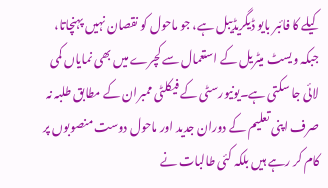کیلے کا فائبر بایو ڈیگریڈیبل ہے، جو ماحول کو نقصان نہیں پہنچاتا، جبکہ ویسٹ میٹریل کے استعمال سے کچرے میں بھی نمایاں کمی لائی جا سکتی ہے۔یونیورسٹی کے فیکلٹی ممبران کے مطابق طلبہ نہ صرف اپنی تعلیم کے دوران جدید اور ماحول دوست منصوبوں پر کام کر رہے ہیں بلکہ کئی طالبات نے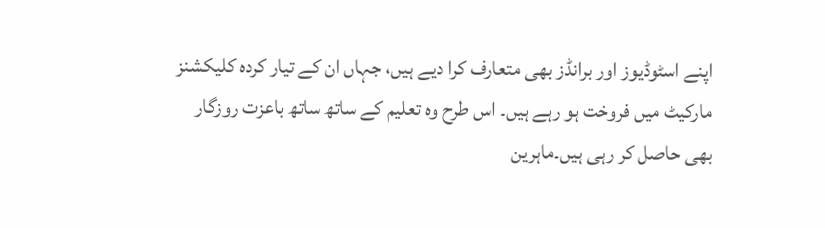اپنے اسٹوڈیوز اور برانڈز بھی متعارف کرا دیے ہیں، جہاں ان کے تیار کردہ کلیکشنز مارکیٹ میں فروخت ہو رہے ہیں۔ اس طرح وہ تعلیم کے ساتھ ساتھ باعزت روزگار بھی حاصل کر رہی ہیں۔ماہرین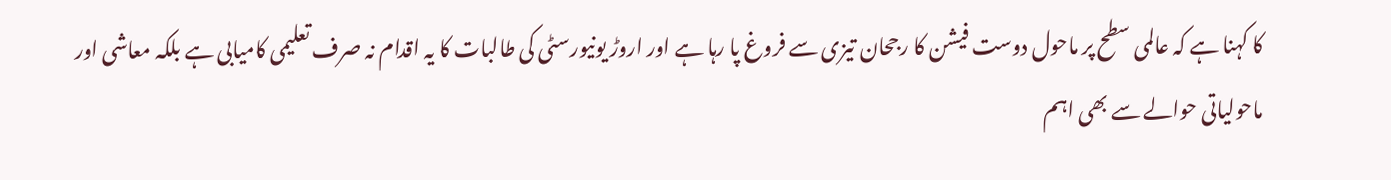کا کہنا ہے کہ عالمی سطح پر ماحول دوست فیشن کا رجحان تیزی سے فروغ پا رہا ہے اور اروڑ یونیورسٹی کی طالبات کا یہ اقدام نہ صرف تعلیمی کامیابی ہے بلکہ معاشی اور ماحولیاتی حوالے سے بھی اہم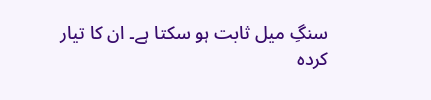سنگِ میل ثابت ہو سکتا ہے۔ ان کا تیار کردہ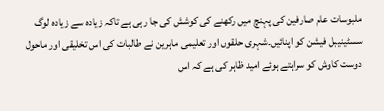ملبوسات عام صارفین کی پہنچ میں رکھنے کی کوشش کی جا رہی ہے تاکہ زیادہ سے زیادہ لوگ سسٹینیبل فیشن کو اپنائیں۔شہری حلقوں اور تعلیمی ماہرین نے طالبات کی اس تخلیقی اور ماحول دوست کاوش کو سراہتے ہوئے امید ظاہر کی ہے کہ اس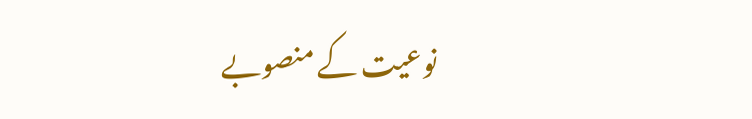نوعیت کے منصوبے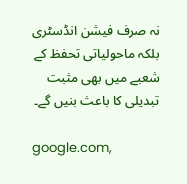نہ صرف فیشن انڈسٹری بلکہ ماحولیاتی تحفظ کے شعبے میں بھی مثبت تبدیلی کا باعث بنیں گے۔

google.com,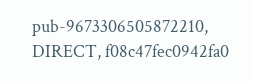pub-9673306505872210, DIRECT, f08c47fec0942fa0